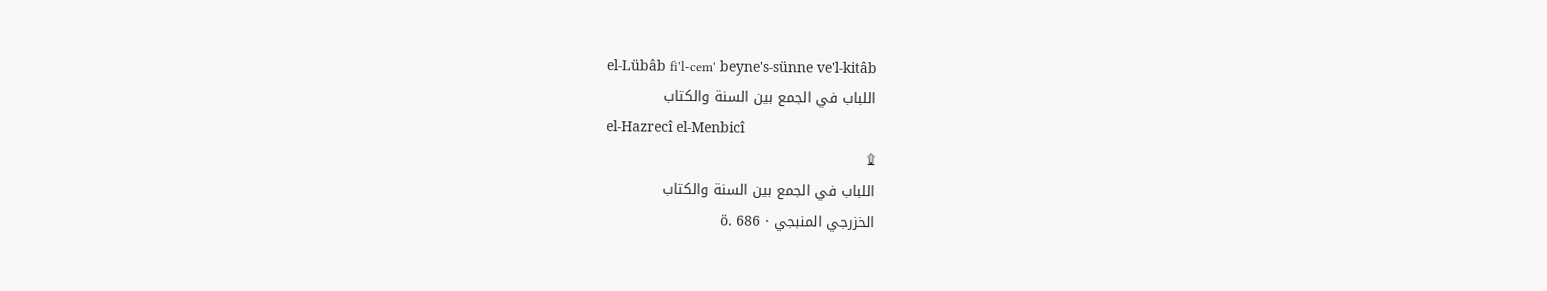el-Lübâb fi'l-cem' beyne's-sünne ve'l-kitâb
اللباب في الجمع بين السنة والكتاب
el-Hazrecî el-Menbicî
۩
اللباب في الجمع بين السنة والكتاب
الخزرجي المنبجي · ö. 686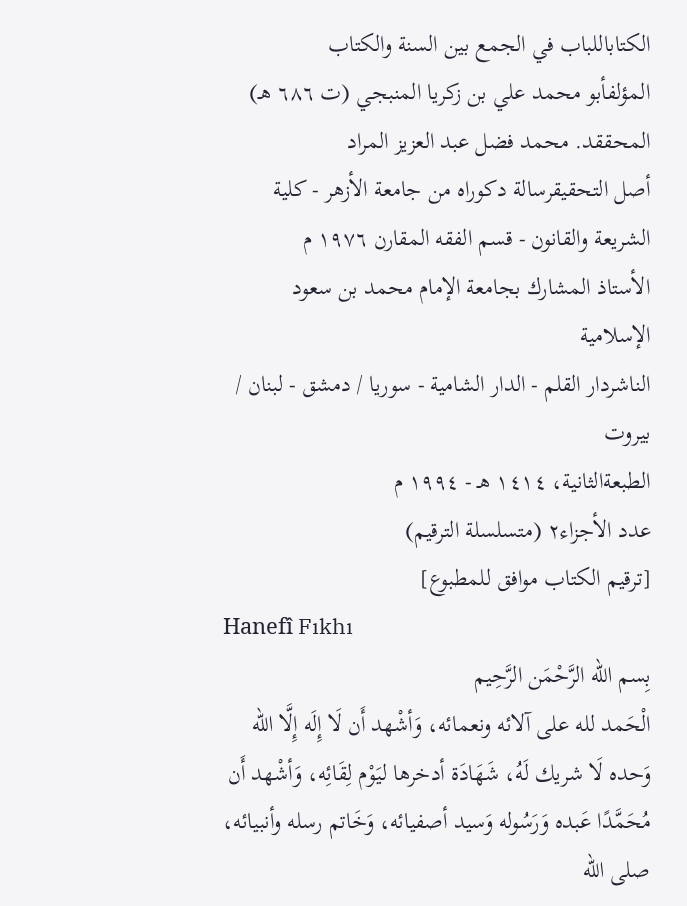الكتاباللباب في الجمع بين السنة والكتاب
المؤلفأبو محمد علي بن زكريا المنبجي (ت ٦٨٦ هـ)
المحققد. محمد فضل عبد العزيز المراد
أصل التحقيقرسالة دكوراه من جامعة الأزهر - كلية الشريعة والقانون - قسم الفقه المقارن ١٩٧٦ م
الأستاذ المشارك بجامعة الإمام محمد بن سعود الإسلامية
الناشردار القلم - الدار الشامية - سوريا / دمشق - لبنان / بيروت
الطبعةالثانية، ١٤١٤ هـ - ١٩٩٤ م
عدد الأجزاء٢ (متسلسلة الترقيم)
[ترقيم الكتاب موافق للمطبوع]
Hanefî Fıkhı
بِسم الله الرَّحْمَن الرَّحِيم
الْحَمد لله على آلائه ونعمائه، وَأشْهد أَن لَا إِلَه إِلَّا الله وَحده لَا شريك لَهُ، شَهَادَة أدخرها ليَوْم لِقَائِه، وَأشْهد أَن مُحَمَّدًا عَبده وَرَسُوله وَسيد أصفيائه، وَخَاتم رسله وأنبيائه، صلى الله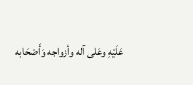عَلَيْهِ وعَلى آله وأزواجه وَأَصْحَابه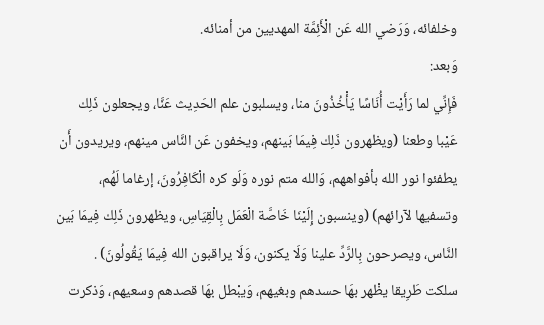وخلفائه، وَرَضي الله عَن الْأَئِمَّة المهديين من أمنائه.
وَبعد:
فَإِنِّي لما رَأَيْت أُنَاسًا يَأْخُذُونَ منا، ويسلبون علم الحَدِيث عَنَّا، ويجعلون ذَلِك عَيْبا وطعنا (ويظهرون ذَلِك فِيمَا بَينهم، ويخفون عَن النَّاس مينهم، ويريدون أَن يطفئوا نور الله بأفواههم، وَالله متم نوره وَلَو كره الْكَافِرُونَ، إرغاما لَهُم، وتسفيها لآرائهم) (وينسبون إِلَيْنَا خَاصَّة الْعَمَل بِالْقِيَاسِ، ويظهرون ذَلِك فِيمَا بَين النَّاس، ويصرحون بِالرَّدِّ علينا وَلَا يكنون، وَلَا يراقبون الله فِيمَا يَقُولُونَ) .
سلكت طَرِيقا يظْهر بهَا حسدهم وبغيهم، وَيبْطل بهَا قصدهم وسعيهم، وَذكرت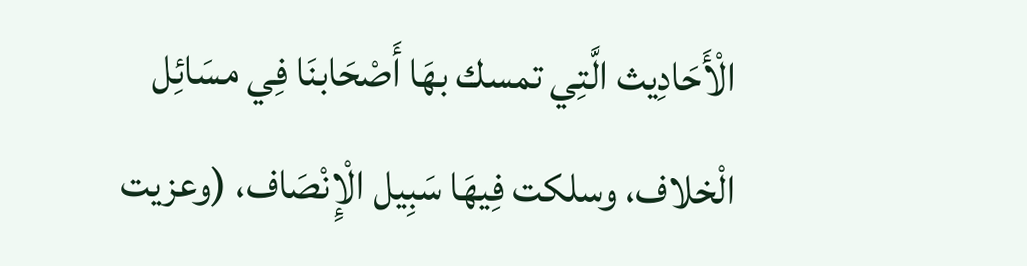الْأَحَادِيث الَّتِي تمسك بهَا أَصْحَابنَا فِي مسَائِل الْخلاف، وسلكت فِيهَا سَبِيل الْإِنْصَاف، (وعزيت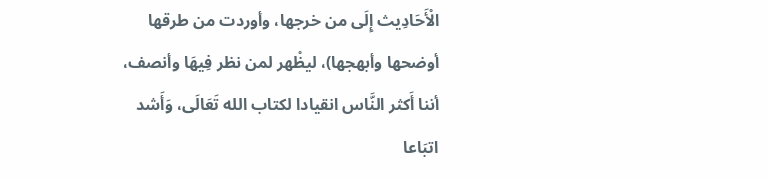الْأَحَادِيث إِلَى من خرجها، وأوردت من طرقها أوضحها وأبهجها)، ليظْهر لمن نظر فِيهَا وأنصف، أننا أَكثر النَّاس انقيادا لكتاب الله تَعَالَى، وَأَشد اتبَاعا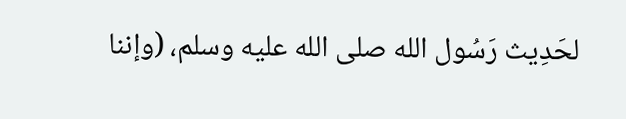لحَدِيث رَسُول الله صلى الله عليه وسلم، (وإننا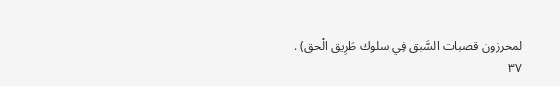لمحرزون قصبات السَّبق فِي سلوك طَرِيق الْحق) .
٣٧